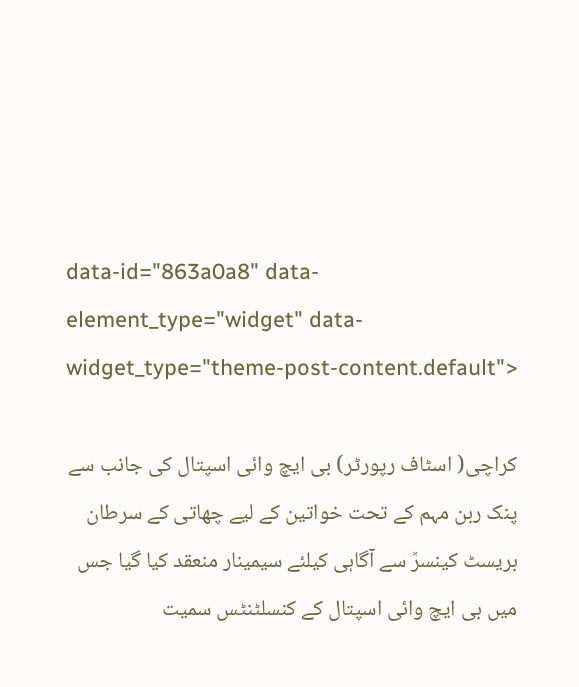data-id="863a0a8" data-element_type="widget" data-widget_type="theme-post-content.default">

کراچی( اسٹاف رپورٹر) بی ایچ وائی اسپتال کی جانب سے پنک ربن مہم کے تحت خواتین کے لیے چھاتی کے سرطان بریسٹ کینسرٞ سے آگاہی کیلئے سیمینار منعقد کیا گیا جس میں بی ایچ وائی اسپتال کے کنسلٹنٹس سمیت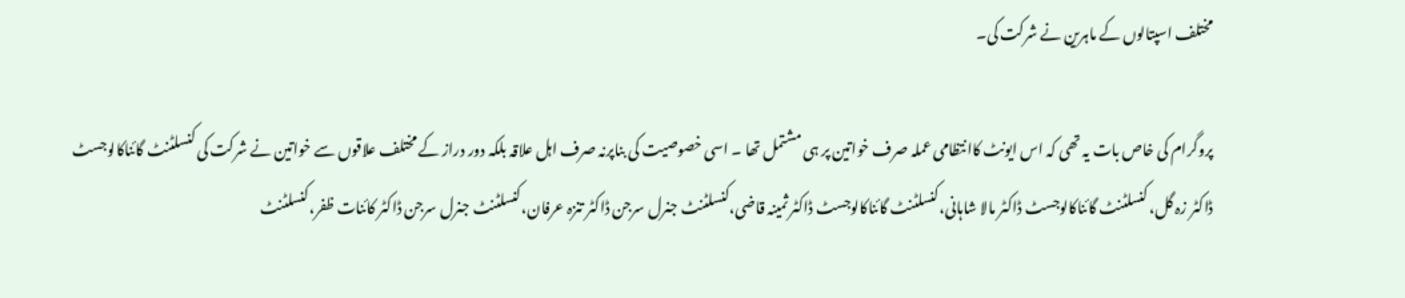مختلف اسپتالوں کے ماہرین نے شرکت کی۔

پروگرام کی خاص بات یہ تھی کہ اس ایونٹ کاانتظامی عملہ صرف خواتین پر ہی مشتمل تھا ۔ اسی خصوصیت کی بناپرنہ صرف اہل علاقہ بلکہ دور دراز کے مختلف علاقوں سے خواتین نے شرکت کی کنسلٹنٹ گائناکالوجسٹ ڈاکٹر زہ گل، کنسلٹنٹ گائناکالوجسٹ ڈاکٹر مالا شاہانی،کنسلٹنٹ گائناکالوجسٹ ڈاکٹر ثمینہ قاضی،کنسلٹنٹ جنرل سرجن ڈاکٹر تنزہ عرفان،کنسلٹنٹ جنرل سرجن ڈاکٹر کائنات ظفر،کنسلٹنٹ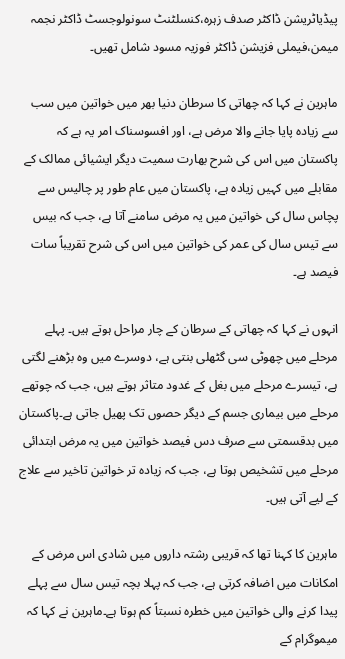پیڈیاٹریشن ڈاکٹر صدف زہرہ،کنسلٹنٹ سونولوجسٹ ڈاکٹر نجمہ میمن،فیملی فزیشن ڈاکٹر فوزیہ مسود شامل تھیں۔

ماہرین نے کہا کہ چھاتی کا سرطان دنیا بھر میں خواتین میں سب سے زیادہ پایا جانے والا مرض ہے، اور افسوسناک امر یہ ہے کہ پاکستان میں اس کی شرح بھارت سمیت دیگر ایشیائی ممالک کے مقابلے میں کہیں زیادہ ہے، پاکستان میں عام طور پر چالیس سے پچاس سال کی خواتین میں یہ مرض سامنے آتا ہے، جب کہ بیس سے تیس سال کی عمر کی خواتین میں اس کی شرح تقریباً سات فیصد ہے۔

انہوں نے کہا کہ چھاتی کے سرطان کے چار مراحل ہوتے ہیں۔ پہلے مرحلے میں چھوٹی سی گٹھلی بنتی ہے، دوسرے میں وہ بڑھنے لگتی ہے، تیسرے مرحلے میں بغل کے غدود متاثر ہوتے ہیں، جب کہ چوتھے مرحلے میں بیماری جسم کے دیگر حصوں تک پھیل جاتی ہے۔پاکستان میں بدقسمتی سے صرف دس فیصد خواتین میں یہ مرض ابتدائی مرحلے میں تشخیص ہوتا ہے، جب کہ زیادہ تر خواتین تاخیر سے علاج کے لیے آتی ہیں۔

ماہرین کا کہنا تھا کہ قریبی رشتہ داروں میں شادی اس مرض کے امکانات میں اضافہ کرتی ہے، جب کہ پہلا بچہ تیس سال سے پہلے پیدا کرنے والی خواتین میں خطرہ نسبتاً کم ہوتا ہے۔ماہرین نے کہا کہ میموگرام کے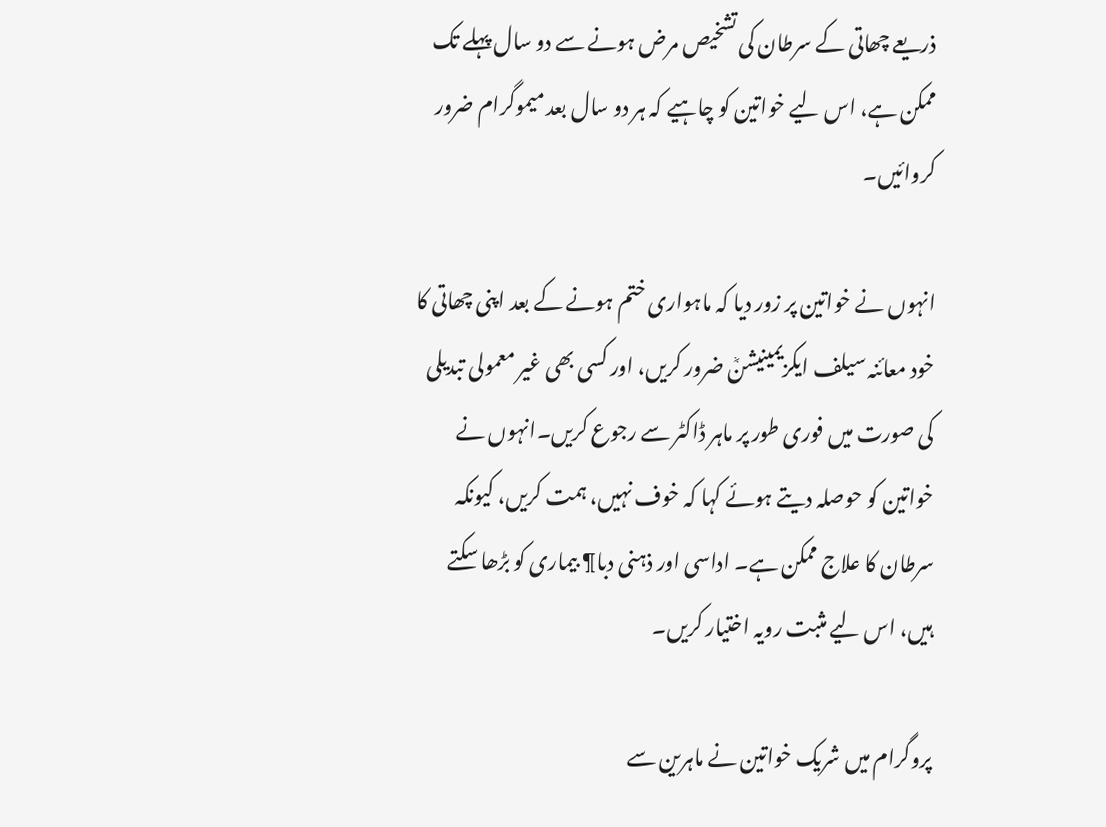ذریعے چھاتی کے سرطان کی تشخیص مرض ہونے سے دو سال پہلے تک ممکن ہے، اس لیے خواتین کو چاہیے کہ ہر دو سال بعد میموگرام ضرور کروائیں۔

انہوں نے خواتین پر زور دیا کہ ماہواری ختم ہونے کے بعد اپنی چھاتی کا خود معائنہ سیلف ایکزیمینیشنٞ ضرور کریں، اور کسی بھی غیر معمولی تبدیلی کی صورت میں فوری طور پر ماہر ڈاکٹر سے رجوع کریں۔انہوں نے خواتین کو حوصلہ دیتے ہوئے کہا کہ خوف نہیں، ہمت کریں، کیونکہ سرطان کا علاج ممکن ہے۔ اداسی اور ذہنی دبا¶ بیماری کو بڑھا سکتے ہیں، اس لیے مثبت رویہ اختیار کریں۔

پروگرام میں شریک خواتین نے ماہرین سے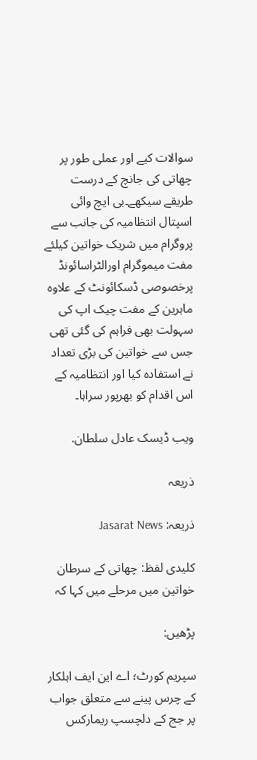سوالات کیے اور عملی طور پر چھاتی کی جانچ کے درست طریقے سیکھے۔بی ایچ وائی اسپتال انتظامیہ کی جانب سے پروگرام میں شریک خواتین کیلئے مفت میموگرام اورالٹراسائونڈ پرخصوصی ڈسکائونٹ کے علاوہ ماہرین کے مفت چیک اپ کی سہولت بھی فراہم کی گئی تھی جس سے خواتین کی بڑی تعداد نے استفادہ کیا اور انتظامیہ کے اس اقدام کو بھرپور سراہا۔

ویب ڈیسک عادل سلطان.

ذریعہ

ذریعہ: Jasarat News

کلیدی لفظ: چھاتی کے سرطان خواتین میں مرحلے میں کہا کہ

پڑھیں:

سپریم کورٹ؛ اے این ایف اہلکار کے چرس پینے سے متعلق جواب پر جج کے دلچسپ ریمارکس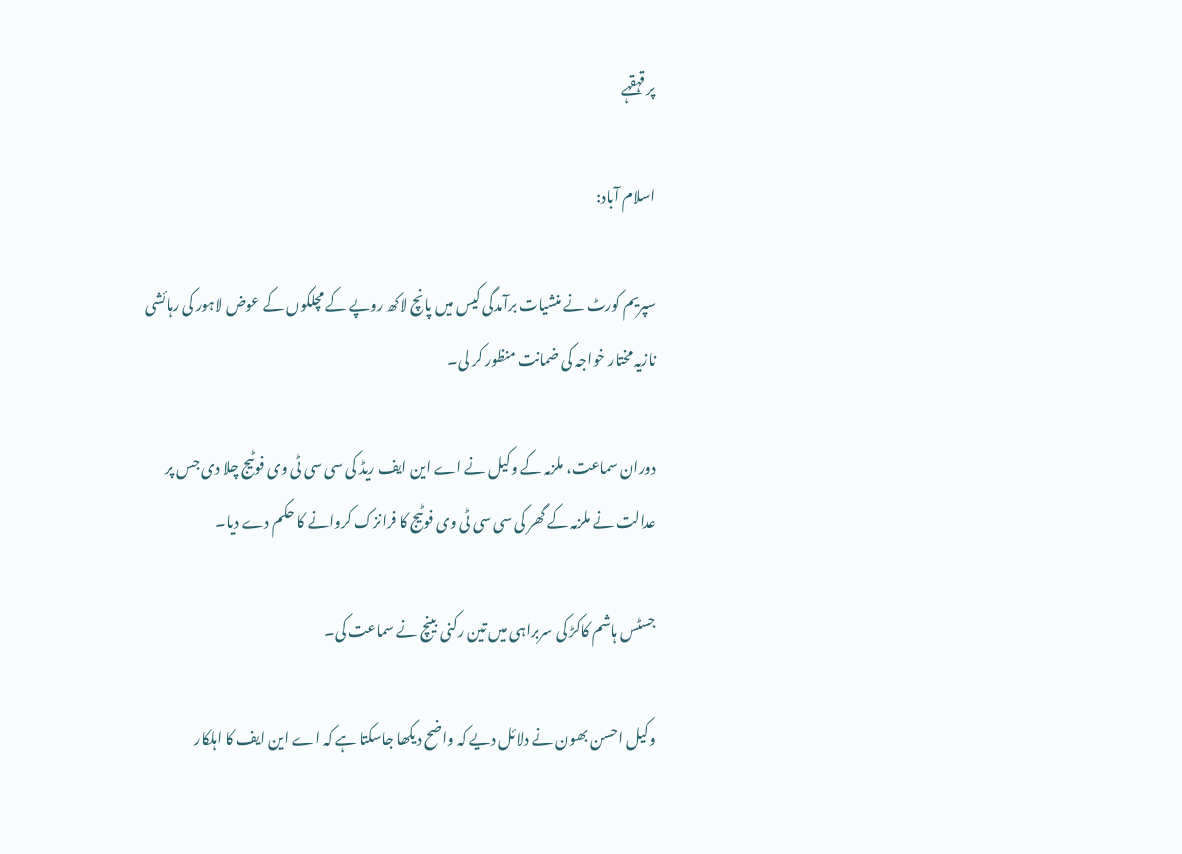پر قہقہے

اسلام آباد:

سپریم کورٹ نے منشیات برآمدگی کیس میں پانچ لاکھ روپے کے مچلکوں کے عوض لاہور کی رہائشی نازیہ مختار خواجہ کی ضمانت منظور کر لی۔

دوران سماعت، ملزمہ کے وکیل نے اے این ایف ریڈ کی سی سی ٹی وی فوٹیج چلا دی جس پر عدالت نے ملزمہ کے گھر کی سی سی ٹی وی فوٹیج کا فرانزک کروانے کا حکم دے دیا۔

جسٹس ہاشم کاکڑ کی سربراہی میں تین رکنی بینچ نے سماعت کی۔

وکیل احسن بھون نے دلائل دیے کہ واضح دیکھا جاسکتا ہے کہ اے این ایف کا اہلکار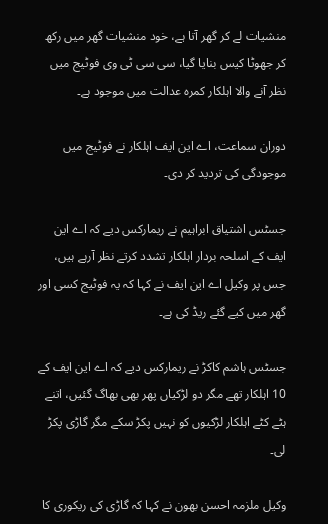منشیات لے کر گھر آتا ہے، خود منشیات گھر میں رکھ کر جھوٹا کیس بنایا گیا، سی سی ٹی وی فوٹیج میں نظر آنے والا اہلکار کمرہ عدالت میں موجود ہے۔

دوران سماعت، اے این ایف اہلکار نے فوٹیج میں موجودگی کی تردید کر دی۔

جسٹس اشتیاق ابراہیم نے ریمارکس دیے کہ اے این ایف کے اسلحہ بردار اہلکار تشدد کرتے نظر آرہے ہیں، جس پر وکیل اے این ایف نے کہا کہ یہ فوٹیج کسی اور گھر میں کیے گئے ریڈ کی ہے۔

جسٹس ہاشم کاکڑ نے ریمارکس دیے کہ اے این ایف کے 10 اہلکار تھے مگر دو لڑکیاں پھر بھی بھاگ گئیں، اتنے ہٹے کٹے اہلکار لڑکیوں کو نہیں پکڑ سکے مگر گاڑی پکڑ لی۔

وکیل ملزمہ احسن بھون نے کہا کہ گاڑی کی ریکوری کا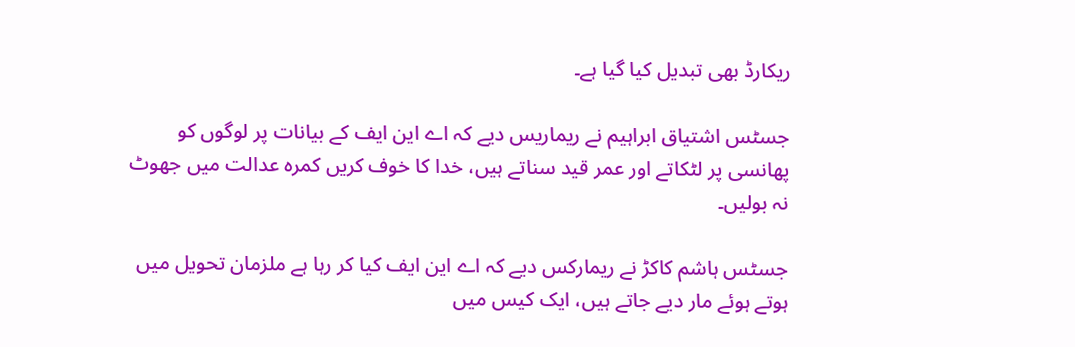ریکارڈ بھی تبدیل کیا گیا ہے۔

جسٹس اشتیاق ابراہیم نے ریماریس دیے کہ اے این ایف کے بیانات پر لوگوں کو پھانسی پر لٹکاتے اور عمر قید سناتے ہیں، خدا کا خوف کریں کمرہ عدالت میں جھوٹ نہ بولیں۔

جسٹس ہاشم کاکڑ نے ریمارکس دیے کہ اے این ایف کیا کر رہا ہے ملزمان تحویل میں ہوتے ہوئے مار دیے جاتے ہیں، ایک کیس میں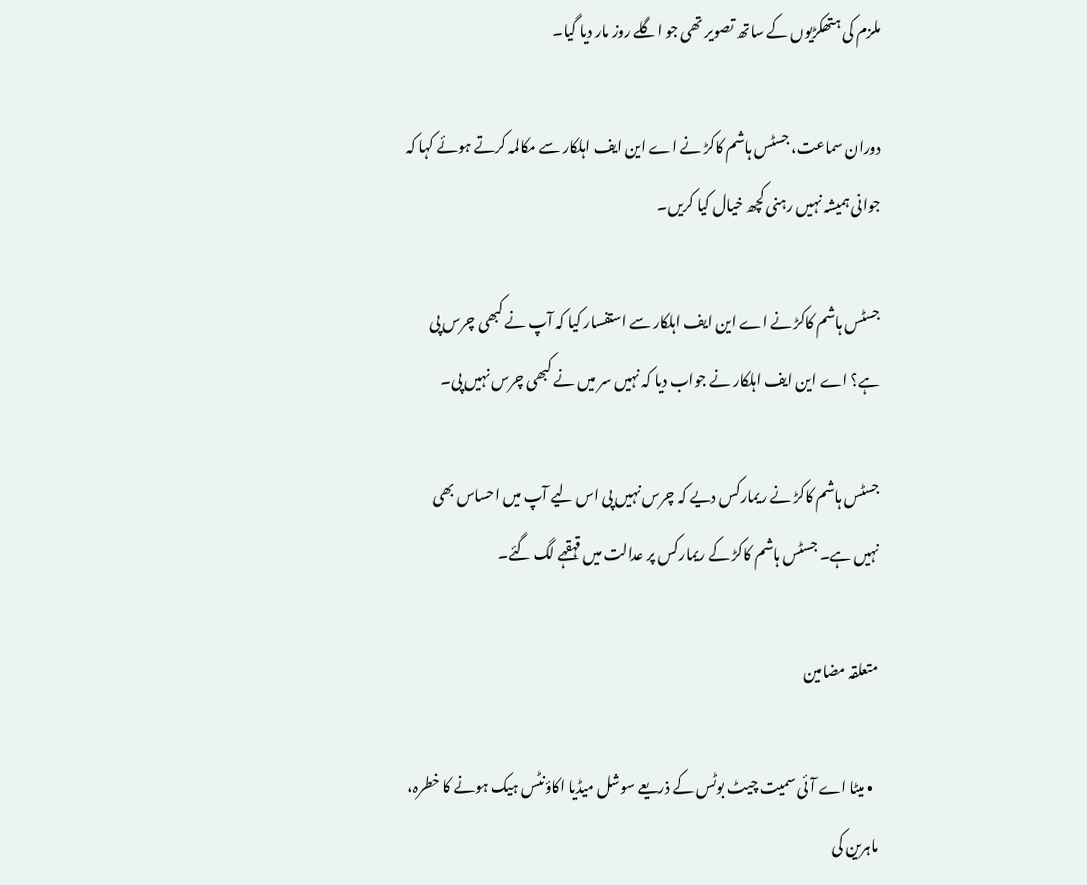ملزم کی ہتھکڑیوں کے ساتھ تصویر تھی جو اگلے روز مار دیا گیا۔

دوران سماعت، جسٹس ہاشم کاکڑ نے اے این ایف اہلکار سے مکالمہ کرتے ہوئے کہا کہ جوانی ہمیشہ نہیں رہنی کچھ خیال کیا کریں۔

جسٹس ہاشم کاکڑ نے اے این ایف اہلکار سے استفسار کیا کہ آپ نے کبھی چرس پی ہے؟ اے این ایف اہلکار نے جواب دیا کہ نہیں سر میں نے کبھی چرس نہیں پی۔

جسٹس ہاشم کاکڑ نے ریمارکس دیے کہ چرس نہیں پی اس لیے آپ میں احساس بھی نہیں ہے۔ جسٹس ہاشم کاکڑ کے ریمارکس پر عدالت میں قہقہے لگ گئے۔

متعلقہ مضامین

  • میٹا اے آئی سمیت چیٹ بوٹس کے ذریعے سوشل میڈیا اکاؤنٹس ہیک ہونے کا خطرہ، ماہرین کی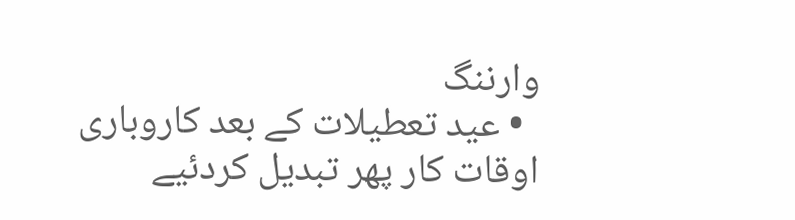وارننگ
  • عید تعطیلات کے بعد کاروباری اوقات کار پھر تبدیل کردئیے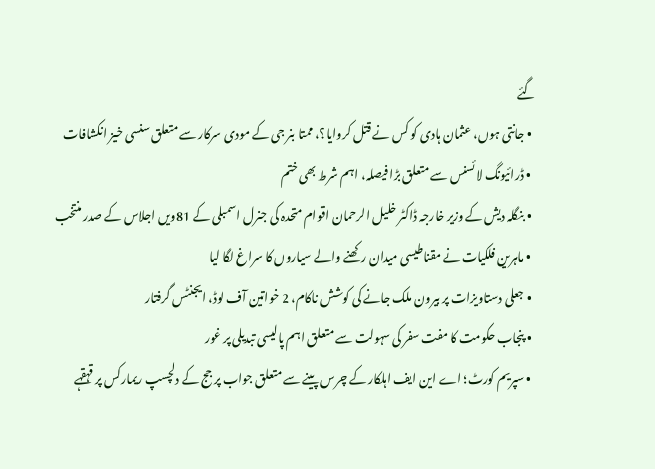گئے
  • جانتی ہوں، عثمان ہادی کو کس نے قتل کروایا؟، ممتا بنر جی کے مودی سرکار سے متعلق سنسی خیز انکشافات
  • ڈرائیونگ لائسنس سے متعلق بڑا فیصلہ، اہم شرط بھی ختم
  • بنگلہ دیش کے وزیر خارجہ ڈاکٹر خلیل الرحمان اقوام متحدہ کی جنرل اسمبلی کے 81ویں اجلاس کے صدر منتخب
  • ماہرین فلکیات نے مقناطیسی میدان رکھنے والے سیاروں کا سراغ لگا لیا
  • جعلی دستاویزات پر بیرون ملک جانے کی کوشش ناکام، 2 خواتین آف لوڈ، ایجنٹس گرفتار
  • پنجاب حکومت کا مفت سفر کی سہولت سے متعلق اہم پالیسی تبدیلی پر غور
  • سپریم کورٹ؛ اے این ایف اہلکار کے چرس پینے سے متعلق جواب پر جج کے دلچسپ ریمارکس پر قہقہے